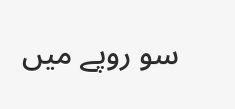سو روپے میں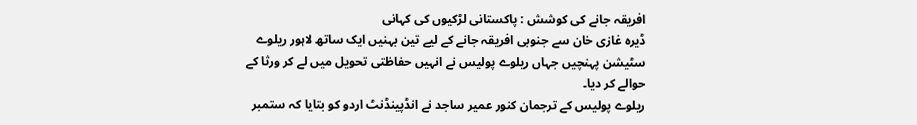افریقہ جانے کی کوشش : پاکستانی لڑکیوں کی کہانی
ڈیرہ غازی خان سے جنوبی افریقہ جانے کے لیے تین بہنیں ایک ساتھ لاہور ریلوے سٹیشن پہنچیں جہاں ریلوے پولیس نے انہیں حفاظتی تحویل میں لے کر ورثا کے حوالے کر دیا۔
ریلوے پولیس کے ترجمان کنور عمیر ساجد نے انڈپینڈنٹ اردو کو بتایا کہ ستمبر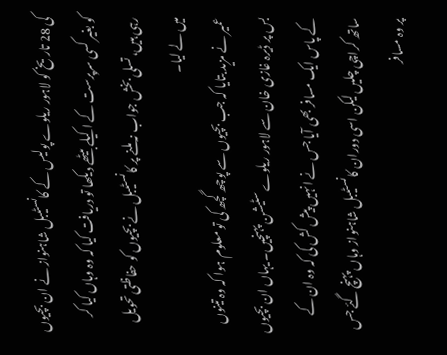کی 28 تاریخ کو لاہور ریلوے پولیس کے کانسٹیبل شاہنواز نے ان بچیوں کو بغیر کسی سرپرست کے اکیلے بیٹھے دیکھا تو دریافت کیا کہ وہ وہاں کیا کر رہی ہیں، تسلی بخش جواب نہ ملنے پر کانسٹیبل نے بچیوں کو حفاظتی تحویل میں لے لیا۔
عمیر نے مزید بتایا کہ جب بچیوں سے پوچھ گچھ کی تو معلوم ہوا کہ وہ تینوں بس پر ڈیرہ غازی خان سے لاہور ریلوے سٹیشن پہنچیں۔ یہاں ان بچیوں کے پاس ایک مسافر بھی آیا جس نے انہیں پیش کش کی کہ وہ ان کے ساتھ کراچی چلیں لیکن اسی دوران کانسٹیبل شاہنواز وہاں پہنچ گئے جس پر وہ مسافر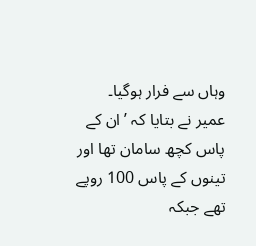وہاں سے فرار ہوگیا۔
عمیر نے بتایا کہ ’ان کے پاس کچھ سامان تھا اور تینوں کے پاس 100 روپے تھے جبکہ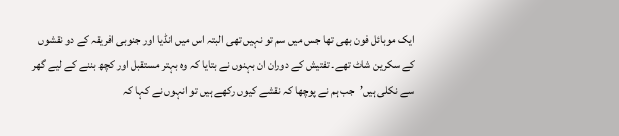ایک موبائل فون بھی تھا جس میں سم تو نہیں تھی البتہ اس میں انڈیا اور جنوبی افریقہ کے دو نقشوں کے سکرین شاٹ تھے۔ تفتیش کے دوران ان بہنوں نے بتایا کہ وہ بہتر مستقبل اور کچھ بننے کے لیے گھر سے نکلی ہیں’جب ہم نے پوچھا کہ نقشے کیوں رکھے ہیں تو انہوں نے کہا کہ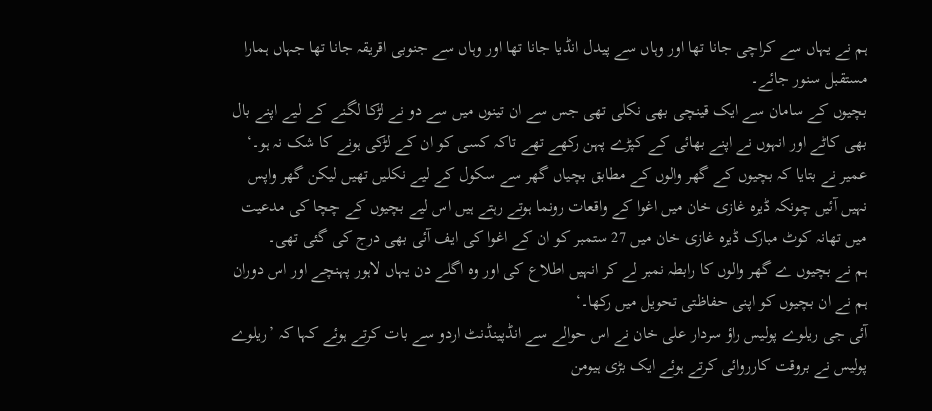ہم نے یہاں سے کراچی جانا تھا اور وہاں سے پیدل انڈیا جانا تھا اور وہاں سے جنوبی اقریقہ جانا تھا جہاں ہمارا مستقبل سنور جائے۔
بچیوں کے سامان سے ایک قینچی بھی نکلی تھی جس سے ان تینوں میں سے دو نے لڑکا لگنے کے لیے اپنے بال بھی کاٹے اور انہوں نے اپنے بھائی کے کپڑے پہن رکھے تھے تاکہ کسی کو ان کے لڑکی ہونے کا شک نہ ہو۔‘
عمیر نے بتایا کہ بچیوں کے گھر والوں کے مطابق بچیاں گھر سے سکول کے لیے نکلیں تھیں لیکن گھر واپس نہیں آئیں چونکہ ڈیرہ غازی خان میں اغوا کے واقعات رونما ہوتے رہتے ہیں اس لیے بچیوں کے چچا کی مدعیت میں تھانہ کوٹ مبارک ڈیرہ غازی خان میں 27 ستمبر کو ان کے اغوا کی ایف آئی بھی درج کی گئی تھی۔
ہم نے بچیوں ے گھر والوں کا رابطہ نمبر لے کر انہیں اطلاع کی اور وہ اگلے دن یہاں لاہور پہنچے اور اس دوران ہم نے ان بچیوں کو اپنی حفاظتی تحویل میں رکھا۔‘
آئی جی ریلوے پولیس راؤ سردار علی خان نے اس حوالے سے انڈپینڈنٹ اردو سے بات کرتے ہوئے کہا کہ ’ریلوے پولیس نے بروقت کارروائی کرتے ہوئے ایک بڑی ہیومن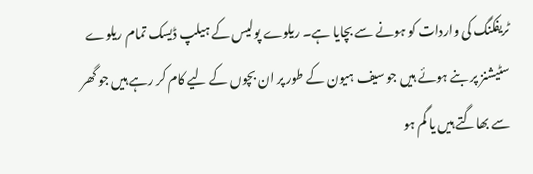ٹریفکنگ کی واردات کو ہونے سے بچایا ہے۔ ریلوے پولیس کے ہیلپ ڈیسک تمام ریلوے سٹیشنز پر بنے ہوئے ہیں جو سیف ہیون کے طور پر ان بچوں کے لیے کام کر رہے ہیں جو گھر سے بھاگتے ہیں یا گم ہو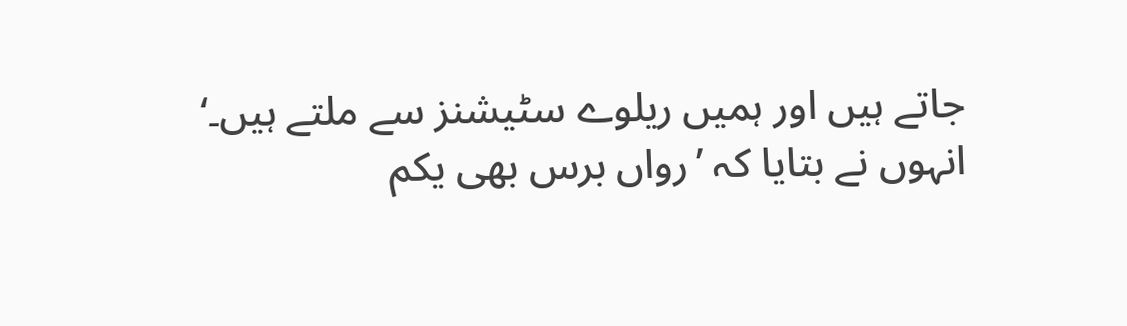جاتے ہیں اور ہمیں ریلوے سٹیشنز سے ملتے ہیں۔‘
انہوں نے بتایا کہ ’رواں برس بھی یکم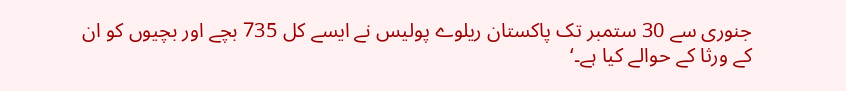جنوری سے 30 ستمبر تک پاکستان ریلوے پولیس نے ایسے کل 735 بچے اور بچیوں کو ان کے ورثا کے حوالے کیا ہے۔‘